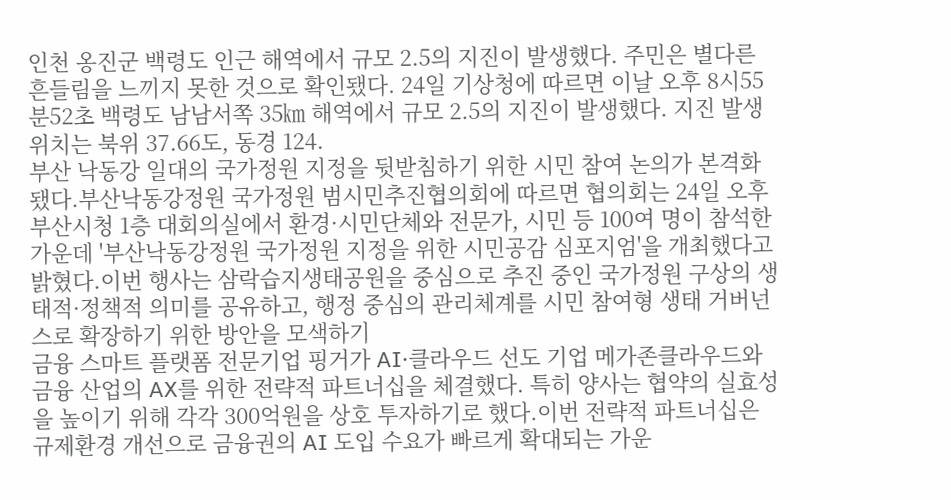인천 옹진군 백령도 인근 해역에서 규모 2.5의 지진이 발생했다. 주민은 별다른 흔들림을 느끼지 못한 것으로 확인됐다. 24일 기상청에 따르면 이날 오후 8시55분52초 백령도 남남서쪽 35㎞ 해역에서 규모 2.5의 지진이 발생했다. 지진 발생 위치는 북위 37.66도, 동경 124.
부산 낙동강 일대의 국가정원 지정을 뒷받침하기 위한 시민 참여 논의가 본격화됐다.부산낙동강정원 국가정원 범시민추진협의회에 따르면 협의회는 24일 오후 부산시청 1층 대회의실에서 환경·시민단체와 전문가, 시민 등 100여 명이 참석한 가운데 '부산낙동강정원 국가정원 지정을 위한 시민공감 심포지엄'을 개최했다고 밝혔다.이번 행사는 삼락습지생태공원을 중심으로 추진 중인 국가정원 구상의 생태적·정책적 의미를 공유하고, 행정 중심의 관리체계를 시민 참여형 생태 거버넌스로 확장하기 위한 방안을 모색하기
금융 스마트 플랫폼 전문기업 핑거가 AI·클라우드 선도 기업 메가존클라우드와 금융 산업의 AX를 위한 전략적 파트너십을 체결했다. 특히 양사는 협약의 실효성을 높이기 위해 각각 300억원을 상호 투자하기로 했다.이번 전략적 파트너십은 규제환경 개선으로 금융권의 AI 도입 수요가 빠르게 확대되는 가운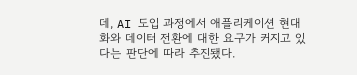데, AI 도입 과정에서 애플리케이션 현대화와 데이터 전환에 대한 요구가 커지고 있다는 판단에 따라 추진됐다.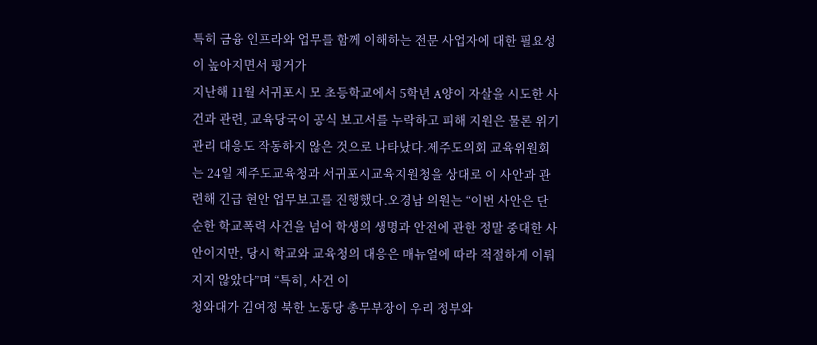특히 금융 인프라와 업무를 함께 이해하는 전문 사업자에 대한 필요성이 높아지면서 핑거가
지난해 11월 서귀포시 모 초등학교에서 5학년 A양이 자살을 시도한 사건과 관련, 교육당국이 공식 보고서를 누락하고 피해 지원은 물론 위기관리 대응도 작동하지 않은 것으로 나타났다.제주도의회 교육위원회는 24일 제주도교육청과 서귀포시교육지원청을 상대로 이 사안과 관련해 긴급 현안 업무보고를 진행했다.오경남 의원는 “이번 사안은 단순한 학교폭력 사건을 넘어 학생의 생명과 안전에 관한 정말 중대한 사안이지만, 당시 학교와 교육청의 대응은 매뉴얼에 따라 적절하게 이뤄지지 않았다”며 “특히, 사건 이
청와대가 김여정 북한 노동당 총무부장이 우리 정부와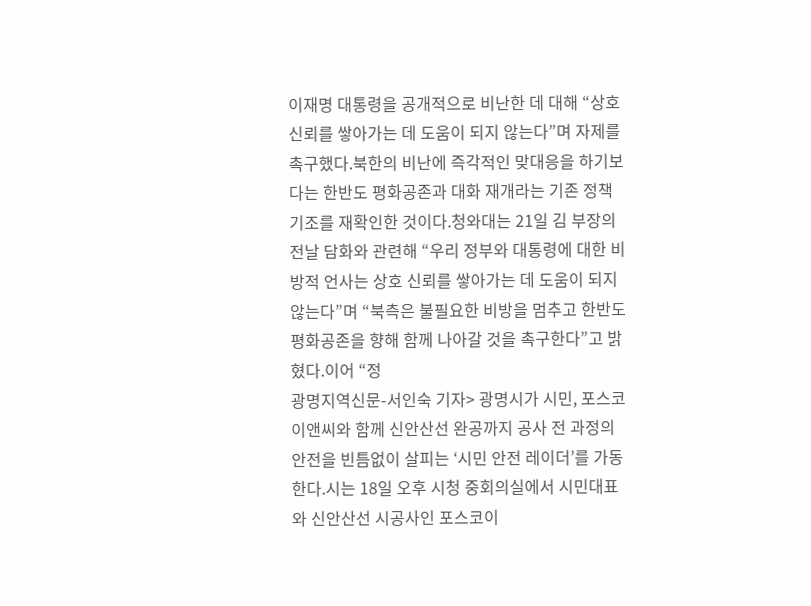이재명 대통령을 공개적으로 비난한 데 대해 “상호 신뢰를 쌓아가는 데 도움이 되지 않는다”며 자제를 촉구했다.북한의 비난에 즉각적인 맞대응을 하기보다는 한반도 평화공존과 대화 재개라는 기존 정책 기조를 재확인한 것이다.청와대는 21일 김 부장의 전날 담화와 관련해 “우리 정부와 대통령에 대한 비방적 언사는 상호 신뢰를 쌓아가는 데 도움이 되지 않는다”며 “북측은 불필요한 비방을 멈추고 한반도 평화공존을 향해 함께 나아갈 것을 촉구한다”고 밝혔다.이어 “정
광명지역신문-서인숙 기자> 광명시가 시민, 포스코이앤씨와 함께 신안산선 완공까지 공사 전 과정의 안전을 빈틈없이 살피는 ‘시민 안전 레이더’를 가동한다.시는 18일 오후 시청 중회의실에서 시민대표와 신안산선 시공사인 포스코이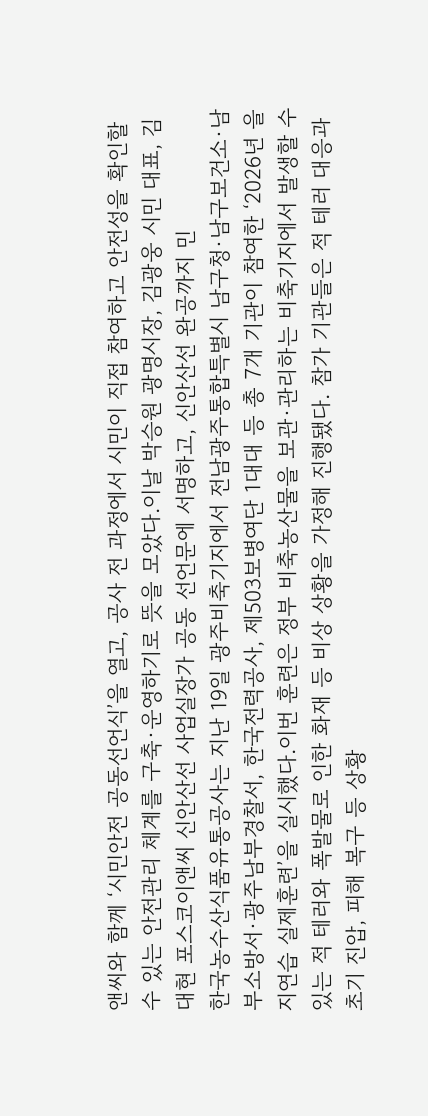앤씨와 함께 ‘시민안전 공동선언식’을 열고, 공사 전 과정에서 시민이 직접 참여하고 안전성을 확인할 수 있는 안전관리 체계를 구축·운영하기로 뜻을 모았다.이날 박승원 광명시장, 김광웅 시민 대표, 김대현 포스코이앤씨 신안산선 사업실장가 공동 선언문에 서명하고, 신안산선 완공까지 민
한국농수산식품유통공사는 지난 19일 광주비축기지에서 전남광주통합특별시 남구청·남구보건소·남부소방서·광주남부경찰서, 한국전력공사, 제503보병여단 1대대 등 총 7개 기관이 참여한 ‘2026년 을지연습 실제훈련’을 실시했다.이번 훈련은 정부 비축농산물을 보관·관리하는 비축기지에서 발생할 수 있는 적 테러와 폭발물로 인한 화재 등 비상 상황을 가정해 진행됐다. 참가 기관들은 적 테러 대응과 초기 진압, 피해 복구 등 상황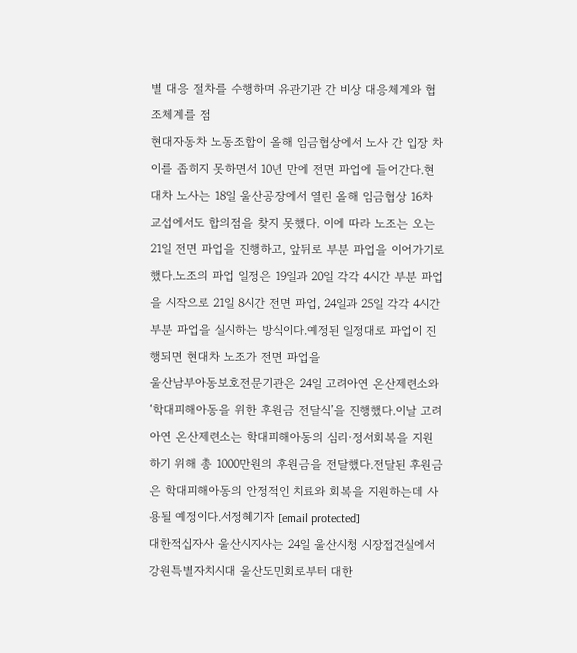별 대응 절차를 수행하며 유관기관 간 비상 대응체계와 협조체계를 점
현대자동차 노동조합이 올해 임금협상에서 노사 간 입장 차이를 좁히지 못하면서 10년 만에 전면 파업에 들어간다.현대차 노사는 18일 울산공장에서 열린 올해 임금협상 16차 교섭에서도 합의점을 찾지 못했다. 이에 따라 노조는 오는 21일 전면 파업을 진행하고, 앞뒤로 부분 파업을 이어가기로 했다.노조의 파업 일정은 19일과 20일 각각 4시간 부분 파업을 시작으로 21일 8시간 전면 파업, 24일과 25일 각각 4시간 부분 파업을 실시하는 방식이다.예정된 일정대로 파업이 진행되면 현대차 노조가 전면 파업을
울산남부아동보호전문기관은 24일 고려아연 온산제련소와 ‘학대피해아동을 위한 후원금 전달식’을 진행했다.이날 고려아연 온산제련소는 학대피해아동의 심리·정서회복을 지원하기 위해 총 1000만원의 후원금을 전달했다.전달된 후원금은 학대피해아동의 안정적인 치료와 회복을 지원하는데 사용될 예정이다.서정혜기자 [email protected]
대한적십자사 울산시지사는 24일 울산시청 시장접견실에서 강원특별자치시대 울산도민회로부터 대한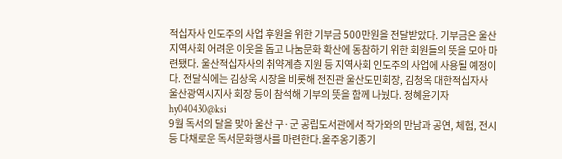적십자사 인도주의 사업 후원을 위한 기부금 500만원을 전달받았다. 기부금은 울산 지역사회 어려운 이웃을 돕고 나눔문화 확산에 동참하기 위한 회원들의 뜻을 모아 마련됐다. 울산적십자사의 취약계층 지원 등 지역사회 인도주의 사업에 사용될 예정이다. 전달식에는 김상욱 시장을 비롯해 전진관 울산도민회장, 김청옥 대한적십자사 울산광역시지사 회장 등이 참석해 기부의 뜻을 함께 나눴다. 정혜윤기자 hy040430@ksi
9월 독서의 달을 맞아 울산 구·군 공립도서관에서 작가와의 만남과 공연, 체험, 전시 등 다채로운 독서문화행사를 마련한다.울주옹기종기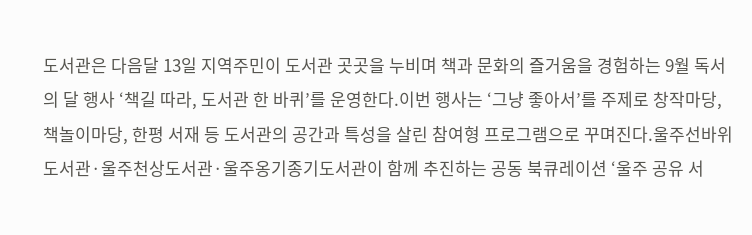도서관은 다음달 13일 지역주민이 도서관 곳곳을 누비며 책과 문화의 즐거움을 경험하는 9월 독서의 달 행사 ‘책길 따라, 도서관 한 바퀴’를 운영한다.이번 행사는 ‘그냥 좋아서’를 주제로 창작마당, 책놀이마당, 한평 서재 등 도서관의 공간과 특성을 살린 참여형 프로그램으로 꾸며진다.울주선바위도서관·울주천상도서관·울주옹기종기도서관이 함께 추진하는 공동 북큐레이션 ‘울주 공유 서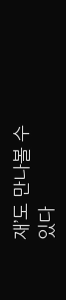재’도 만나볼 수 있다